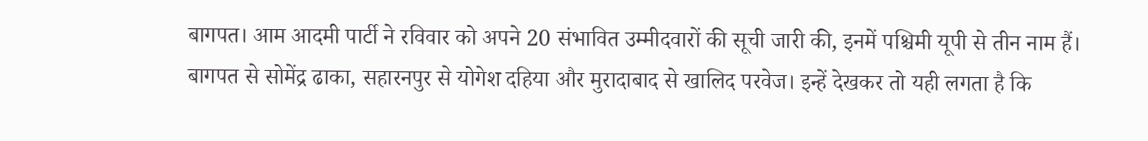बागपत। आम आदमी पार्टी ने रविवार को अपने 20 संभावित उम्मीदवारों की सूची जारी की, इनमें पश्चिमी यूपी से तीन नाम हैं। बागपत से सोमेंद्र ढाका, सहारनपुर से योगेश दहिया और मुरादाबाद से खालिद परवेज। इन्हें देखकर तो यही लगता है कि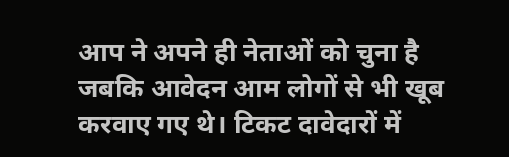आप ने अपने ही नेताओं को चुना है जबकि आवेदन आम लोगों से भी खूब करवाए गए थे। टिकट दावेदारों में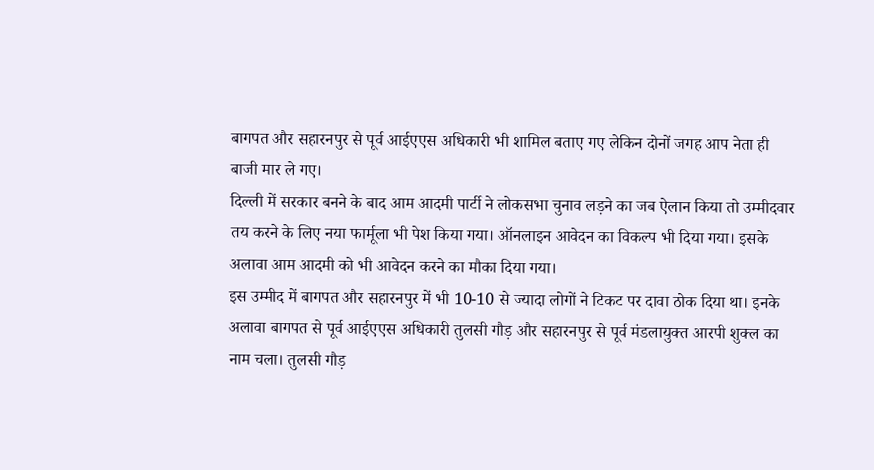बागपत और सहारनपुर से पूर्व आईएएस अधिकारी भी शामिल बताए गए लेकिन दोनों जगह आप नेता ही बाजी मार ले गए।
दिल्ली में सरकार बनने के बाद आम आदमी पार्टी ने लोकसभा चुनाव लड़ने का जब ऐलान किया तो उम्मीदवार तय करने के लिए नया फार्मूला भी पेश किया गया। ऑनलाइन आवेदन का विकल्प भी दिया गया। इसके अलावा आम आदमी को भी आवेदन करने का मौका दिया गया।
इस उम्मीद में बागपत और सहारनपुर में भी 10-10 से ज्यादा लोगों ने टिकट पर दावा ठोक दिया था। इनके अलावा बागपत से पूर्व आईएएस अधिकारी तुलसी गौड़ और सहारनपुर से पूर्व मंडलायुक्त आरपी शुक्ल का नाम चला। तुलसी गौड़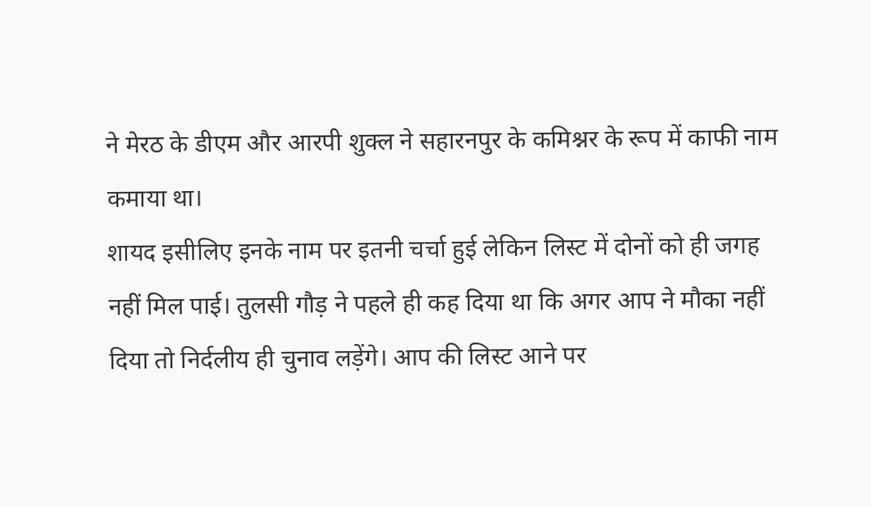ने मेरठ के डीएम और आरपी शुक्ल ने सहारनपुर के कमिश्नर के रूप में काफी नाम कमाया था।
शायद इसीलिए इनके नाम पर इतनी चर्चा हुई लेकिन लिस्ट में दोनों को ही जगह नहीं मिल पाई। तुलसी गौड़ ने पहले ही कह दिया था कि अगर आप ने मौका नहीं दिया तो निर्दलीय ही चुनाव लड़ेंगे। आप की लिस्ट आने पर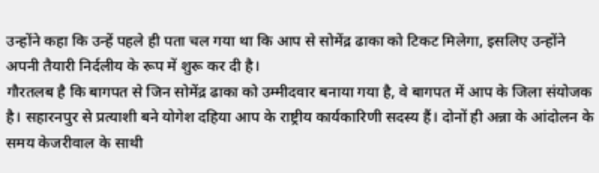उन्होंने कहा कि उन्हें पहले ही पता चल गया था कि आप से सोमेंद्र ढाका को टिकट मिलेगा, इसलिए उन्होंने अपनी तैयारी निर्दलीय के रूप में शुरू कर दी है।
गौरतलब है कि बागपत से जिन सोमेंद्र ढाका को उम्मीदवार बनाया गया है, वे बागपत में आप के जिला संयोजक है। सहारनपुर से प्रत्याशी बने योगेश दहिया आप के राष्ट्रीय कार्यकारिणी सदस्य हैं। दोनों ही अन्ना के आंदोलन के समय केजरीवाल के साथी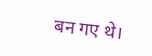बन गए थे।